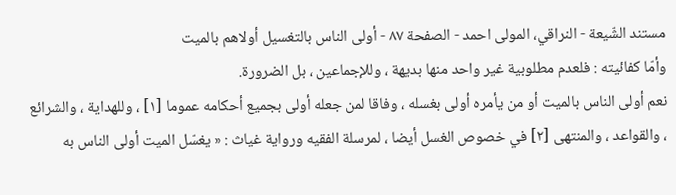مستند الشّيعة - النراقي، المولى احمد - الصفحة ٨٧ - أولى الناس بالتغسيل أولاهم بالميت
وأمّا كفائيته : فلعدم مطلوبية غير واحد منها بديهة ، وللإجماعين ، بل الضرورة.
نعم أولى الناس بالميت أو من يأمره أولى بغسله ، وفاقا لمن جعله أولى بجميع أحكامه عموما [١] ، وللهداية ، والشرائع ، والقواعد ، والمنتهى [٢] في خصوص الغسل أيضا ، لمرسلة الفقيه ورواية غياث : « يغسّل الميت أولى الناس به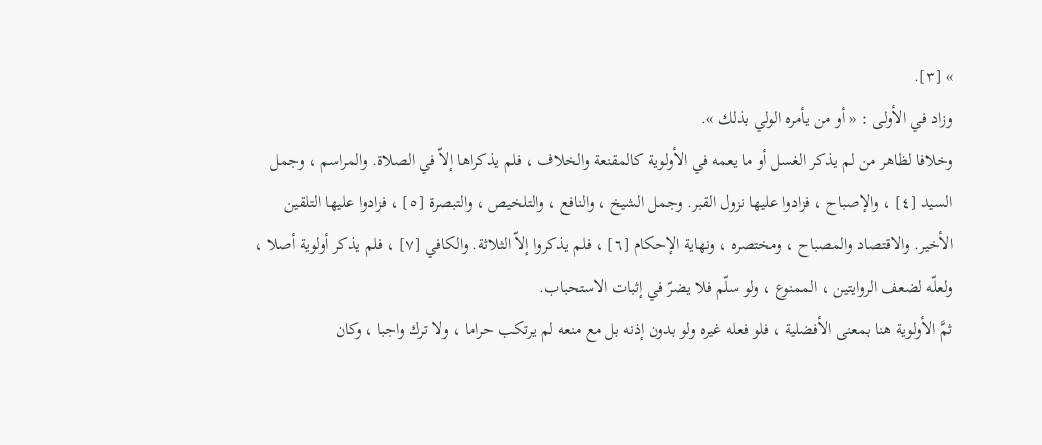» [٣].
وزاد في الأولى : « أو من يأمره الولي بذلك ».
وخلافا لظاهر من لم يذكر الغسل أو ما يعمه في الأولوية كالمقنعة والخلاف ، فلم يذكراها إلاّ في الصلاة. والمراسم ، وجمل السيد [٤] ، والإصباح ، فزادوا عليها نزول القبر. وجمل الشيخ ، والنافع ، والتلخيص ، والتبصرة [٥] ، فزادوا عليها التلقين الأخير. والاقتصاد والمصباح ، ومختصره ، ونهاية الإحكام [٦] ، فلم يذكروا إلاّ الثلاثة. والكافي [٧] ، فلم يذكر أولوية أصلا ، ولعلّه لضعف الروايتين ، الممنوع ، ولو سلّم فلا يضرّ في إثبات الاستحباب.
ثمَّ الأولوية هنا بمعنى الأفضلية ، فلو فعله غيره ولو بدون إذنه بل مع منعه لم يرتكب حراما ، ولا ترك واجبا ، وكان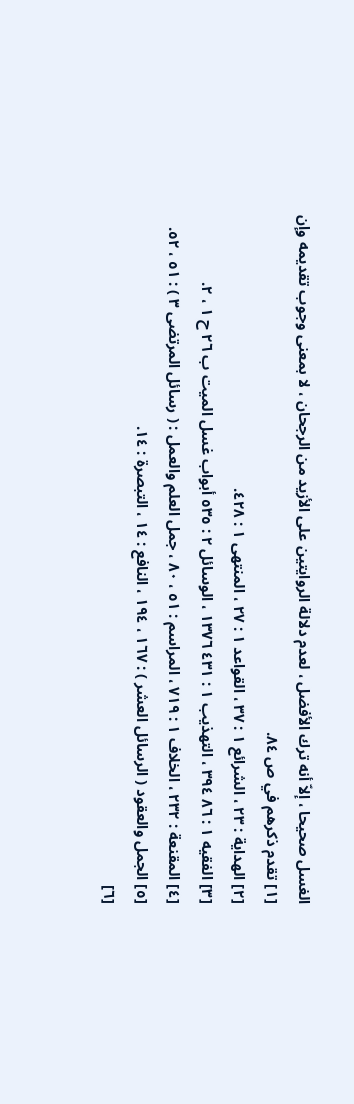الغسل صحيحا ، إلاّ أنه ترك الأفضل ، لعدم دلالة الروايتين على الأزيد من الرجحان ، لا بمعنى وجوب تقديمه وإن
[١] تقدم ذكرهم في ص ٨٤.
[٢] الهداية : ٢٣ ، الشرائع ١ : ٣٧ ، القواعد ١ : ٢٧ ، المنتهى ١ : ٤٢٨.
[٣] الفقيه ١ : ٨٦ ٣٩٤ ، التهذيب ١ : ٤٣١ ١٣٧٦ ، الوسائل ٢ : ٥٣٥ أبواب غسل الميت ب ٢٦ ح ١ ، ٢.
[٤] المقنعة : ٢٣٢ ، الخلاف ١ : ٧١٩ ، المراسم : ٥١ ، ٨٠ ، جمل العلم والعمل : ( رسائل المرتضى ٣ ) : ٥١ ، ٥٢.
[٥] الجمل والعقود ( الرسائل العشر ) : ١٦٧ ، ١٩٤ ، النافع : ١٤ ، التبصرة : ١٤.
[٦]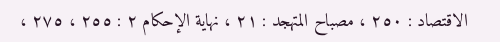الاقتصاد : ٢٥٠ ، مصباح المتهجد : ٢١ ، نهاية الإحكام ٢ : ٢٥٥ ، ٢٧٥ ،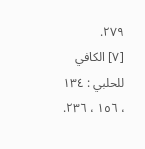٢٧٩.
[٧] الكافي للحلبي : ١٣٤ ، ١٥٦ ، ٢٣٦.